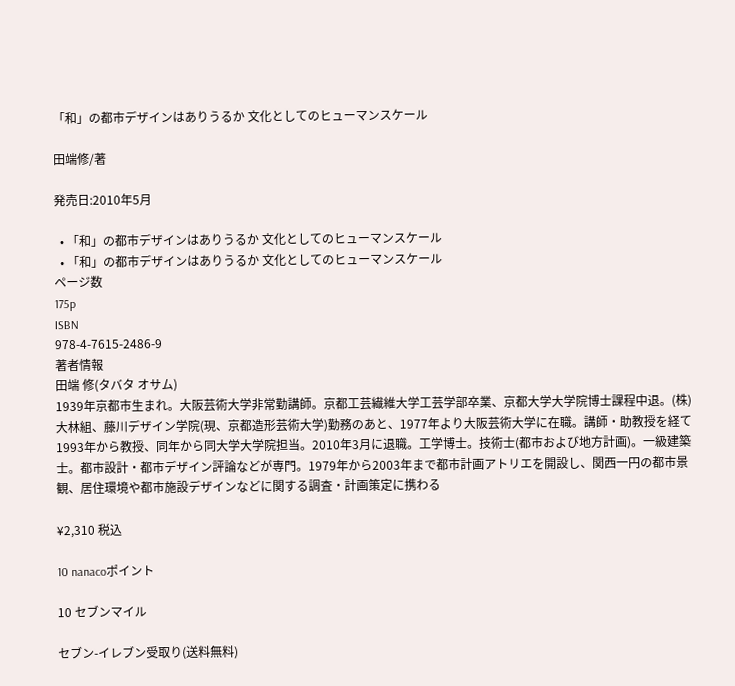「和」の都市デザインはありうるか 文化としてのヒューマンスケール

田端修/著

発売日:2010年5月

  • 「和」の都市デザインはありうるか 文化としてのヒューマンスケール
  • 「和」の都市デザインはありうるか 文化としてのヒューマンスケール
ページ数
175p
ISBN
978-4-7615-2486-9
著者情報
田端 修(タバタ オサム)
1939年京都市生まれ。大阪芸術大学非常勤講師。京都工芸繊維大学工芸学部卒業、京都大学大学院博士課程中退。(株)大林組、藤川デザイン学院(現、京都造形芸術大学)勤務のあと、1977年より大阪芸術大学に在職。講師・助教授を経て1993年から教授、同年から同大学大学院担当。2010年3月に退職。工学博士。技術士(都市および地方計画)。一級建築士。都市設計・都市デザイン評論などが専門。1979年から2003年まで都市計画アトリエを開設し、関西一円の都市景観、居住環境や都市施設デザインなどに関する調査・計画策定に携わる

¥2,310 税込

10 nanacoポイント

10 セブンマイル

セブン-イレブン受取り(送料無料)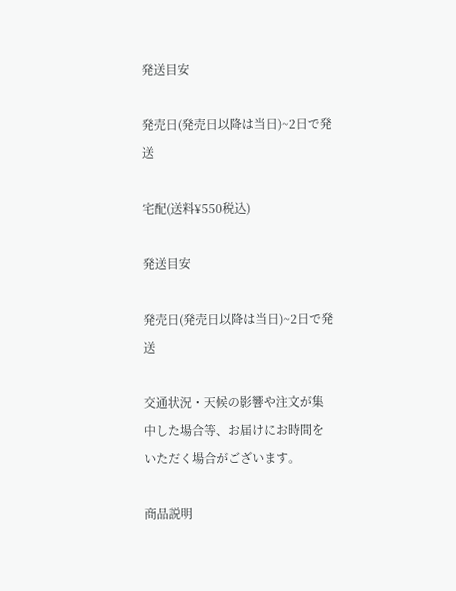発送目安

発売日(発売日以降は当日)~2日で発送

宅配(送料¥550税込)

発送目安

発売日(発売日以降は当日)~2日で発送

交通状況・天候の影響や注文が集中した場合等、お届けにお時間をいただく場合がございます。

商品説明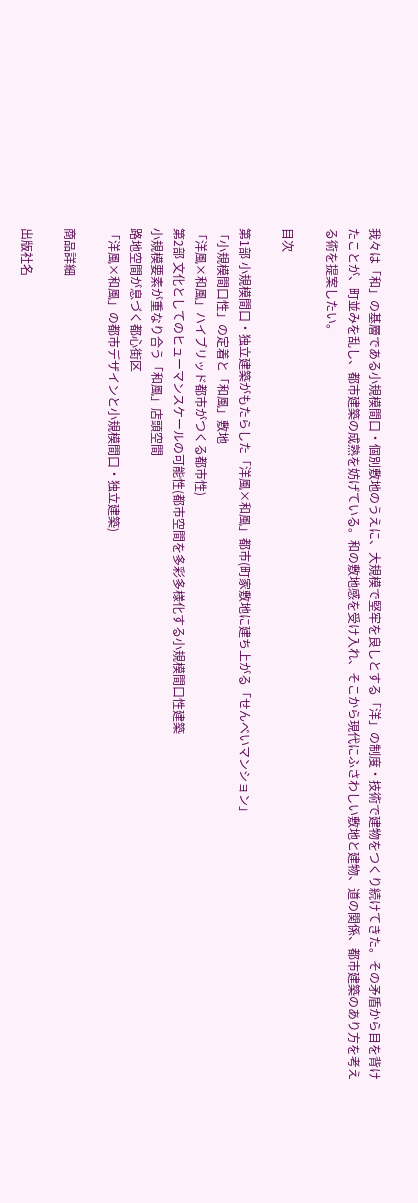我々は「和」の基層である小規模間口・個別敷地のうえに、大規模で堅牢を良しとする「洋」の制度・技術で建物をつくり続けてきた。その矛盾から目を背けたことが、町並みを乱し、都市建築の成熟を妨げている。和の敷地感を受け入れ、そこから現代にふさわしい敷地と建物、道の関係、都市建築のあり方を考える術を提案したい。

目次

第1部 小規模間口・独立建築がもたらした「洋風×和風」都市(町家敷地に建ち上がる「せんべいマンション」
「小規模間口性」の定着と「和風」敷地
「洋風×和風」ハイブリッド都市がつくる都市性)
第2部 文化としてのヒューマンスケールの可能性(都市空間を多彩多様化する小規模間口性建築
小規模要素が重なり合う「和風」店頭空間
路地空間が息づく都心街区
「洋風×和風」の都市デザインと小規模間口・独立建築)

商品詳細

出版社名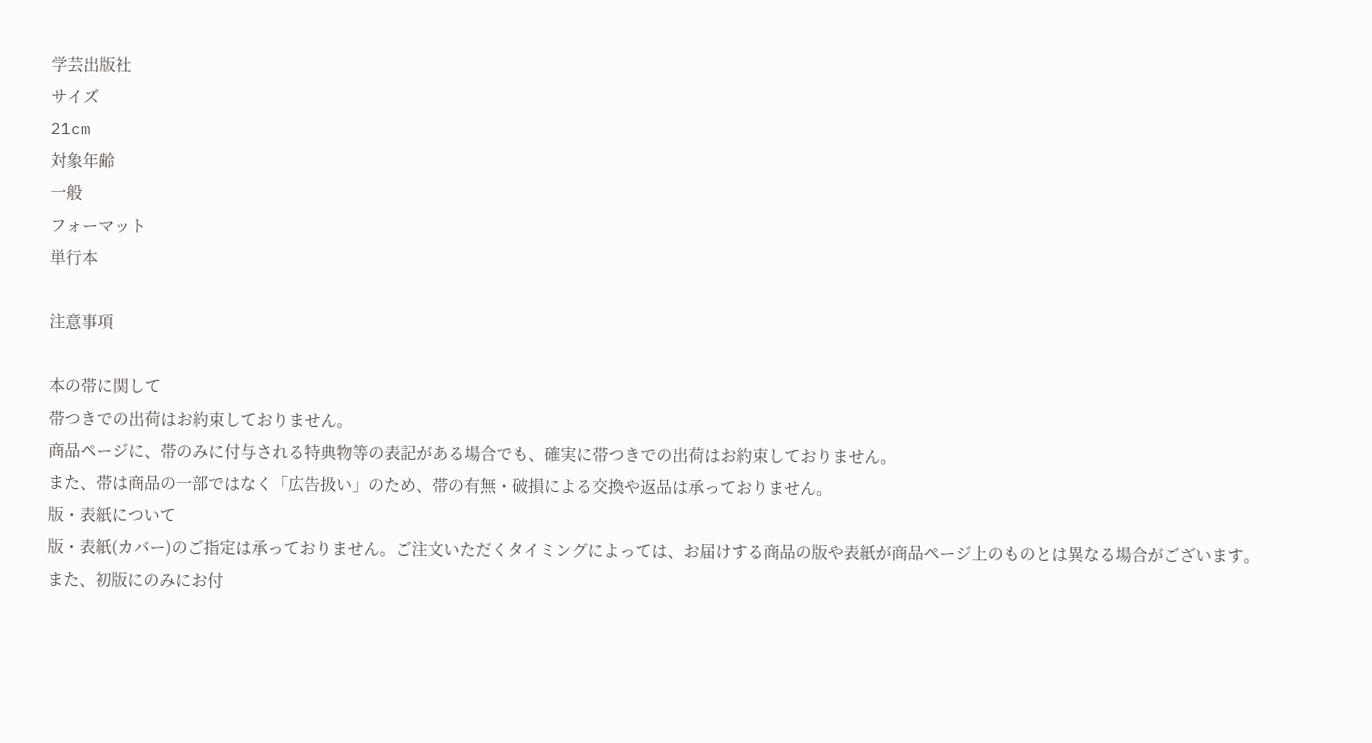学芸出版社
サイズ
21cm
対象年齢
一般
フォーマット
単行本

注意事項

本の帯に関して
帯つきでの出荷はお約束しておりません。
商品ページに、帯のみに付与される特典物等の表記がある場合でも、確実に帯つきでの出荷はお約束しておりません。
また、帯は商品の一部ではなく「広告扱い」のため、帯の有無・破損による交換や返品は承っておりません。
版・表紙について
版・表紙(カバー)のご指定は承っておりません。ご注文いただくタイミングによっては、お届けする商品の版や表紙が商品ページ上のものとは異なる場合がございます。
また、初版にのみにお付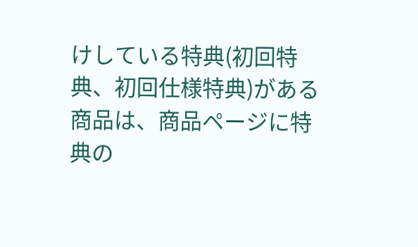けしている特典(初回特典、初回仕様特典)がある商品は、商品ページに特典の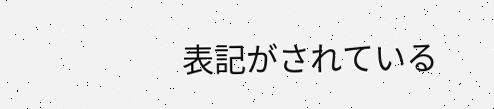表記がされている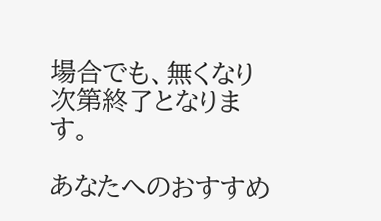場合でも、無くなり次第終了となります。

あなたへのおすすめ